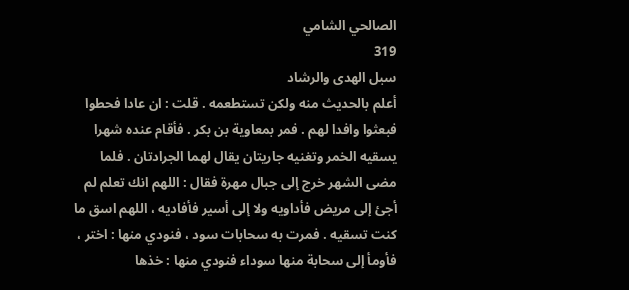الصالحي الشامي
319
سبل الهدى والرشاد
أعلم بالحديث منه ولكن تستطعمه . قلت : ان عادا فحطوا فبعثوا وافدا لهم . فمر بمعاوية بن بكر . فأقام عنده شهرا يسقيه الخمر وتغنيه جاريتان يقال لهما الجرادتان . فلما مضى الشهر خرج إلى جبال مهرة فقال : اللهم انك تعلم لم أجئ إلى مريض فأداويه ولا إلى أسير فأفاديه ، اللهم اسق ما كنت تسقيه . فمرت به سحابات سود ، فنودي منها : اختر ، فأومأ إلى سحابة منها سوداء فنودي منها : خذها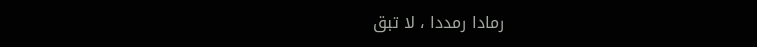رمادا رمددا ، لا تبق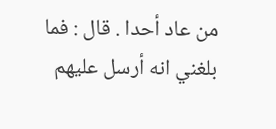من عاد أحدا . قال : فما بلغني انه أرسل عليهم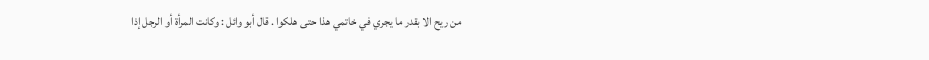من ريح الا بقدر ما يجري في خاتمي هذا حتى هلكوا . قال أبو وائل : وكانت المرأة أو الرجل إذا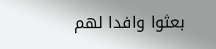بعثوا وافدا لهم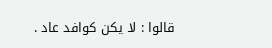قالوا : لا يكن كوافد عاد .